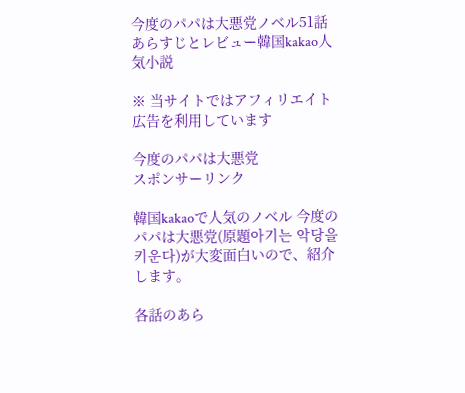今度のパパは大悪党ノベル51話あらすじとレビュー韓国kakao人気小説

※ 当サイトではアフィリエイト広告を利用しています

今度のパパは大悪党
スポンサーリンク

韓国kakaoで人気のノベル 今度のパパは大悪党(原題아기는 악당을 키운다)が大変面白いので、紹介します。

各話のあら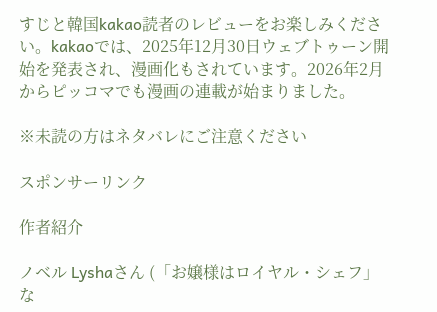すじと韓国kakao読者のレビューをお楽しみください。kakaoでは、2025年12月30日ウェブトゥーン開始を発表され、漫画化もされています。2026年2月からピッコマでも漫画の連載が始まりました。

※未読の方はネタバレにご注意ください

スポンサーリンク

作者紹介

ノベル Lyshaさん (「お嬢様はロイヤル・シェフ」な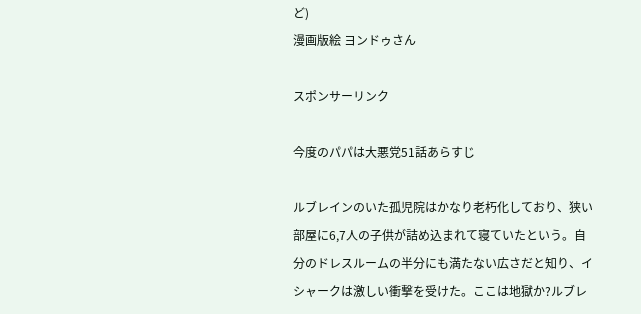ど)
漫画版絵 ヨンドゥさん

スポンサーリンク

今度のパパは大悪党51話あらすじ

ルブレインのいた孤児院はかなり老朽化しており、狭い部屋に6,7人の子供が詰め込まれて寝ていたという。自分のドレスルームの半分にも満たない広さだと知り、イシャークは激しい衝撃を受けた。ここは地獄か?ルブレ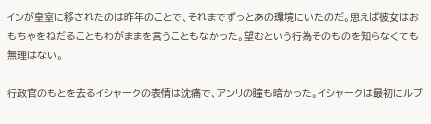インが皇室に移されたのは昨年のことで、それまでずっとあの環境にいたのだ。思えば彼女はおもちゃをねだることもわがままを言うこともなかった。望むという行為そのものを知らなくても無理はない。

行政官のもとを去るイシャークの表情は沈痛で、アンリの瞳も暗かった。イシャークは最初にルブ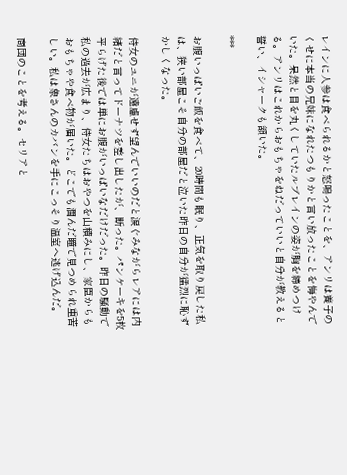レインに人参は食べられるかと怒鳴ったことを、アンリは養子のくせに本当の兄妹になれたつもりかと言い放ったことを悔やんでいた。呆然と目を丸くしていたルブレインの姿が胸を締めつける。アンリはこれからおもちゃをねだっていいと自分が教えると誓い、イシャークも頷いた。

***

お腹いっぱいご飯を食べて、20時間も眠り、正気を取り戻した私は、狭い部屋こそ自分の部屋だと泣いた昨日の自分が猛烈に恥ずかしくなった。

侍女のユニが遠慮せず望んでいいのだと涙ぐみながらレアには内緒だと言ってドーナツを差し出したが、断った。パンケーキを5枚平らげた後では単にお腹がいっぱいなだけだった。昨日の騒動で私の過去が広まり、侍女たちはおやつを山積みにし、家臣からもおもちゃや食べ物が届いた。どこでも潤んだ瞳で見つめられ重苦しい。私は象さんのカバンを手にこっそり温室へ逃げ込んだ。

商団のことを考える。セリアと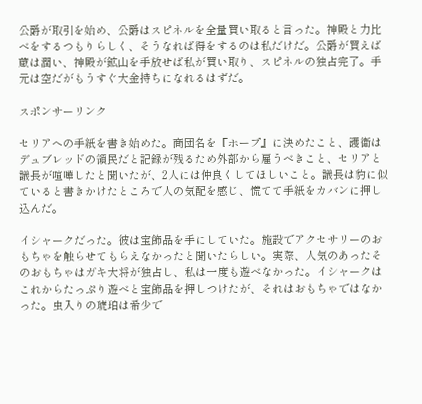公爵が取引を始め、公爵はスピネルを全量買い取ると言った。神殿と力比べをするつもりらしく、そうなれば得をするのは私だけだ。公爵が買えば蔵は潤い、神殿が鉱山を手放せば私が買い取り、スピネルの独占完了。手元は空だがもうすぐ大金持ちになれるはずだ。

スポンサーリンク

セリアへの手紙を書き始めた。商団名を『ホープ』に決めたこと、護衛はデュブレッドの領民だと記録が残るため外部から雇うべきこと、セリアと議長が喧嘩したと聞いたが、2人には仲良くしてほしいこと。議長は豹に似ていると書きかけたところで人の気配を感じ、慌てて手紙をカバンに押し込んだ。

イシャークだった。彼は宝飾品を手にしていた。施設でアクセサリーのおもちゃを触らせてもらえなかったと聞いたらしい。実際、人気のあったそのおもちゃはガキ大将が独占し、私は一度も遊べなかった。イシャークはこれからたっぷり遊べと宝飾品を押しつけたが、それはおもちゃではなかった。虫入りの琥珀は希少で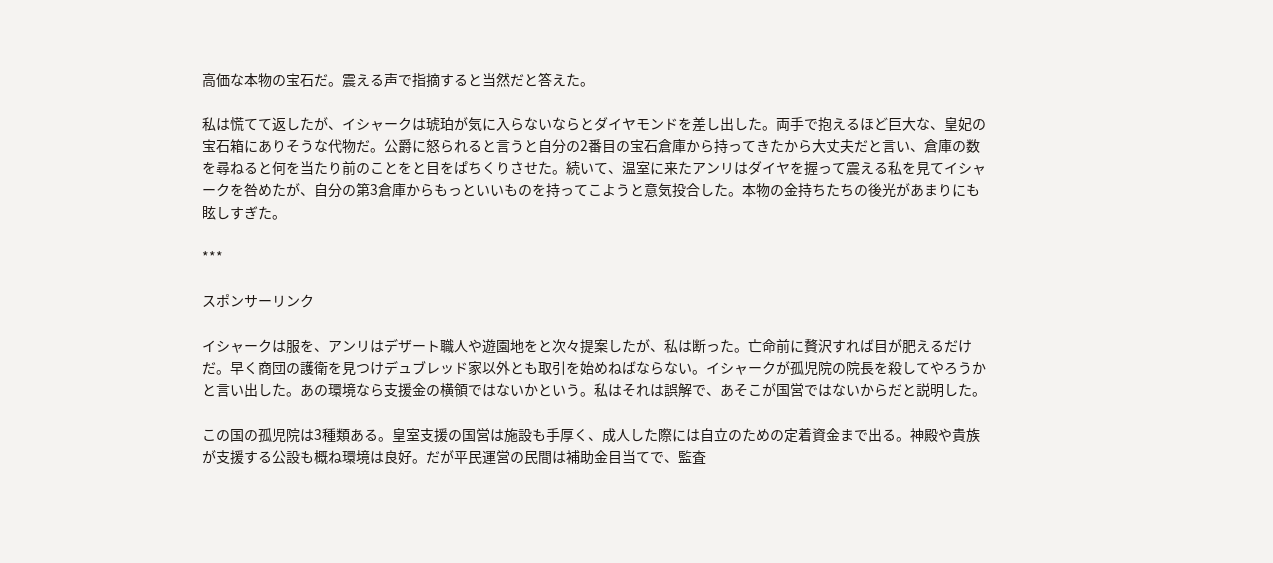高価な本物の宝石だ。震える声で指摘すると当然だと答えた。

私は慌てて返したが、イシャークは琥珀が気に入らないならとダイヤモンドを差し出した。両手で抱えるほど巨大な、皇妃の宝石箱にありそうな代物だ。公爵に怒られると言うと自分の2番目の宝石倉庫から持ってきたから大丈夫だと言い、倉庫の数を尋ねると何を当たり前のことをと目をぱちくりさせた。続いて、温室に来たアンリはダイヤを握って震える私を見てイシャークを咎めたが、自分の第3倉庫からもっといいものを持ってこようと意気投合した。本物の金持ちたちの後光があまりにも眩しすぎた。

***

スポンサーリンク

イシャークは服を、アンリはデザート職人や遊園地をと次々提案したが、私は断った。亡命前に贅沢すれば目が肥えるだけだ。早く商団の護衛を見つけデュブレッド家以外とも取引を始めねばならない。イシャークが孤児院の院長を殺してやろうかと言い出した。あの環境なら支援金の横領ではないかという。私はそれは誤解で、あそこが国営ではないからだと説明した。

この国の孤児院は3種類ある。皇室支援の国営は施設も手厚く、成人した際には自立のための定着資金まで出る。神殿や貴族が支援する公設も概ね環境は良好。だが平民運営の民間は補助金目当てで、監査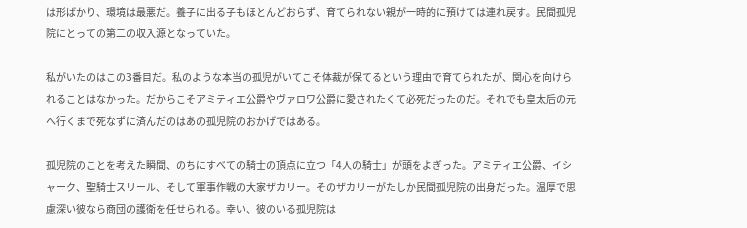は形ばかり、環境は最悪だ。養子に出る子もほとんどおらず、育てられない親が一時的に預けては連れ戻す。民間孤児院にとっての第二の収入源となっていた。

私がいたのはこの3番目だ。私のような本当の孤児がいてこそ体裁が保てるという理由で育てられたが、関心を向けられることはなかった。だからこそアミティエ公爵やヴァロワ公爵に愛されたくて必死だったのだ。それでも皇太后の元へ行くまで死なずに済んだのはあの孤児院のおかげではある。

孤児院のことを考えた瞬間、のちにすべての騎士の頂点に立つ「4人の騎士」が頭をよぎった。アミティエ公爵、イシャーク、聖騎士スリール、そして軍事作戦の大家ザカリー。そのザカリーがたしか民間孤児院の出身だった。温厚で思慮深い彼なら商団の護衛を任せられる。幸い、彼のいる孤児院は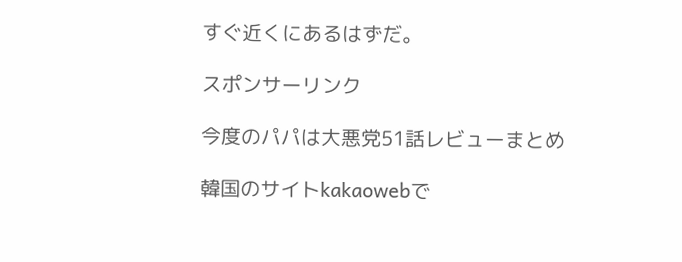すぐ近くにあるはずだ。

スポンサーリンク

今度のパパは大悪党51話レビューまとめ

韓国のサイトkakaowebで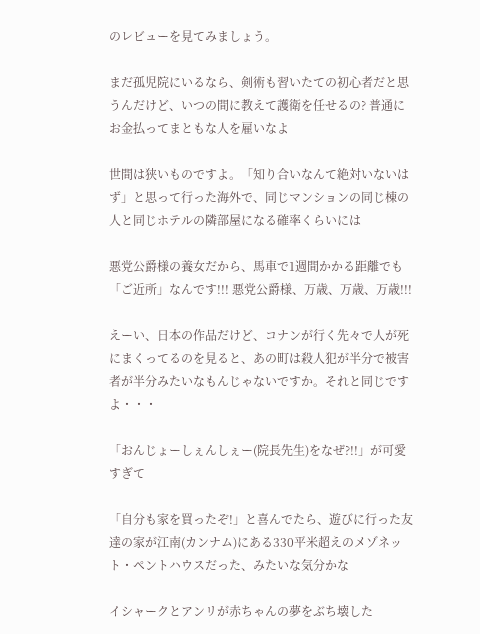のレビューを見てみましょう。

まだ孤児院にいるなら、剣術も習いたての初心者だと思うんだけど、いつの間に教えて護衛を任せるの? 普通にお金払ってまともな人を雇いなよ

世間は狭いものですよ。「知り合いなんて絶対いないはず」と思って行った海外で、同じマンションの同じ棟の人と同じホテルの隣部屋になる確率くらいには

悪党公爵様の養女だから、馬車で1週間かかる距離でも「ご近所」なんです!!! 悪党公爵様、万歳、万歳、万歳!!!

えーい、日本の作品だけど、コナンが行く先々で人が死にまくってるのを見ると、あの町は殺人犯が半分で被害者が半分みたいなもんじゃないですか。それと同じですよ・・・

「おんじょーしぇんしぇー(院長先生)をなぜ?!!」が可愛すぎて

「自分も家を買ったぞ!」と喜んでたら、遊びに行った友達の家が江南(カンナム)にある330平米超えのメゾネット・ペントハウスだった、みたいな気分かな

イシャークとアンリが赤ちゃんの夢をぶち壊した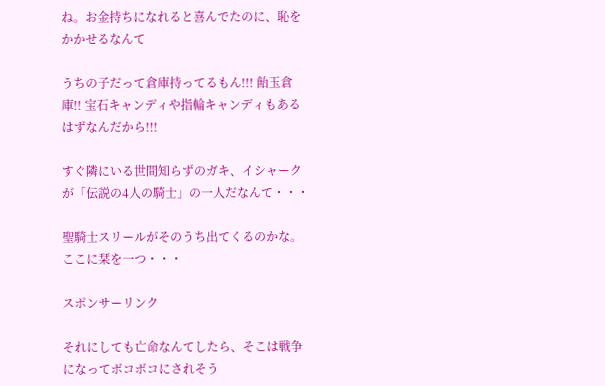ね。お金持ちになれると喜んでたのに、恥をかかせるなんて

うちの子だって倉庫持ってるもん!!! 飴玉倉庫!! 宝石キャンディや指輪キャンディもあるはずなんだから!!!

すぐ隣にいる世間知らずのガキ、イシャークが「伝説の4人の騎士」の一人だなんて・・・

聖騎士スリールがそのうち出てくるのかな。ここに栞を一つ・・・

スポンサーリンク

それにしても亡命なんてしたら、そこは戦争になってボコボコにされそう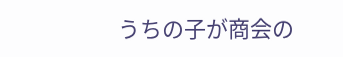うちの子が商会の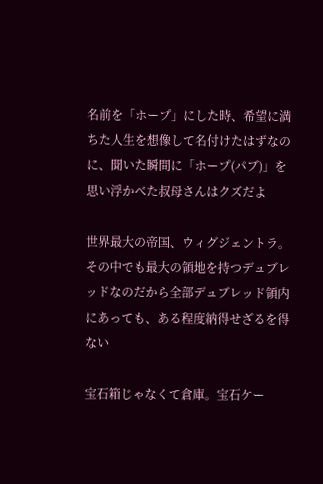名前を「ホープ」にした時、希望に満ちた人生を想像して名付けたはずなのに、聞いた瞬間に「ホープ(パブ)」を思い浮かべた叔母さんはクズだよ

世界最大の帝国、ウィグジェントラ。その中でも最大の領地を持つデュブレッドなのだから全部デュブレッド領内にあっても、ある程度納得せざるを得ない

宝石箱じゃなくて倉庫。宝石ケー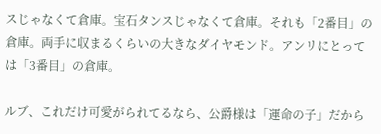スじゃなくて倉庫。宝石タンスじゃなくて倉庫。それも「2番目」の倉庫。両手に収まるくらいの大きなダイヤモンド。アンリにとっては「3番目」の倉庫。

ルブ、これだけ可愛がられてるなら、公爵様は「運命の子」だから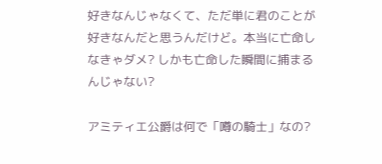好きなんじゃなくて、ただ単に君のことが好きなんだと思うんだけど。本当に亡命しなきゃダメ? しかも亡命した瞬間に捕まるんじゃない?

アミティエ公爵は何で「噂の騎士」なの?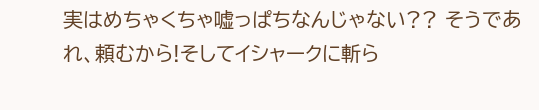実はめちゃくちゃ嘘っぱちなんじゃない?? そうであれ、頼むから!そしてイシャークに斬ら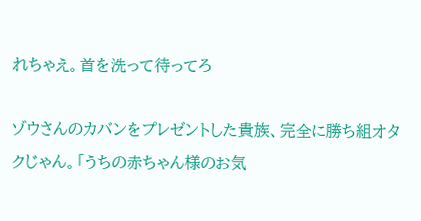れちゃえ。首を洗って待ってろ

ゾウさんのカバンをプレゼントした貴族、完全に勝ち組オタクじゃん。「うちの赤ちゃん様のお気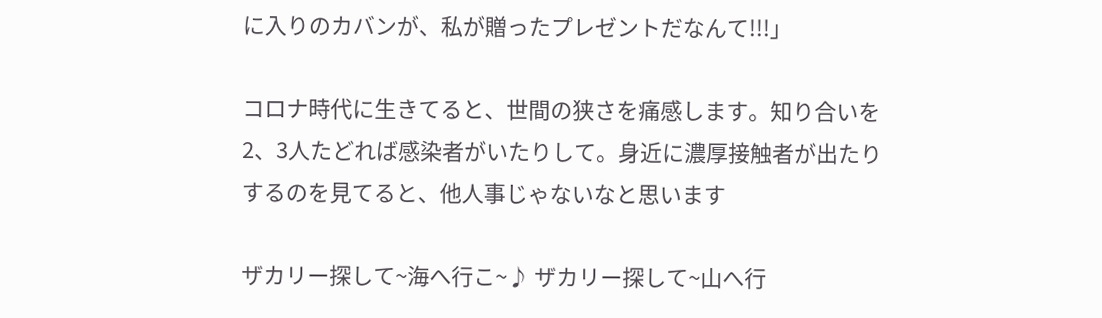に入りのカバンが、私が贈ったプレゼントだなんて!!!」

コロナ時代に生きてると、世間の狭さを痛感します。知り合いを2、3人たどれば感染者がいたりして。身近に濃厚接触者が出たりするのを見てると、他人事じゃないなと思います

ザカリー探して~海へ行こ~♪ ザカリー探して~山へ行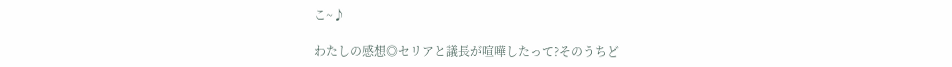こ~♪

わたしの感想◎セリアと議長が喧嘩したって?そのうちど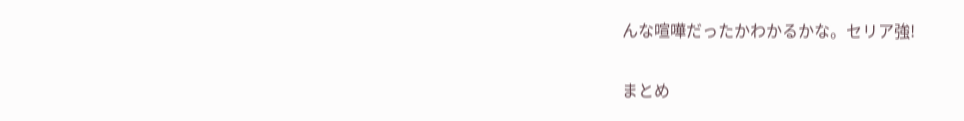んな喧嘩だったかわかるかな。セリア強!

まとめ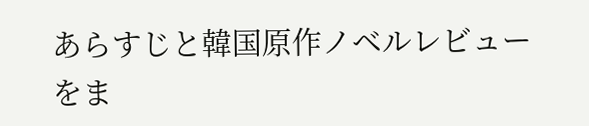あらすじと韓国原作ノベルレビューをま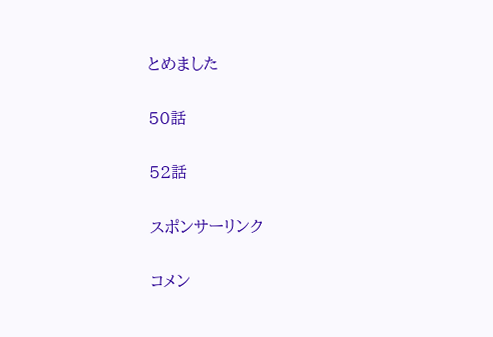とめました

50話

52話

スポンサーリンク

コメン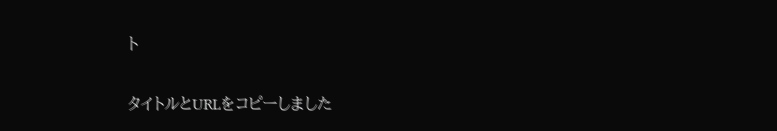ト

タイトルとURLをコピーしました